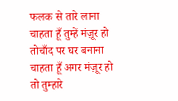फलक से तारे लाना चाहता हूँ तुम्हें मंज़ूर हो तोचाँद पर घर बनाना चाहता हूँ अगर मंज़ूर हो तो तुम्हारे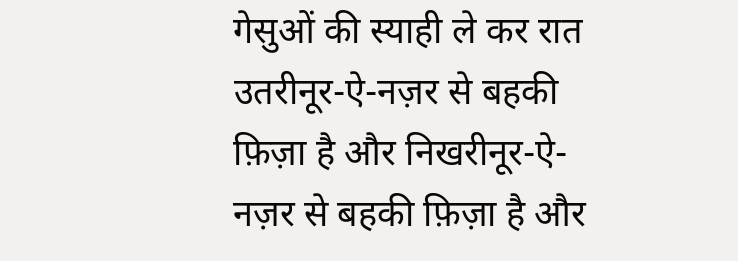गेसुओं की स्याही ले कर रात उतरीनूर-ऐ-नज़र से बहकी फ़िज़ा है और निखरीनूर-ऐ-नज़र से बहकी फ़िज़ा है और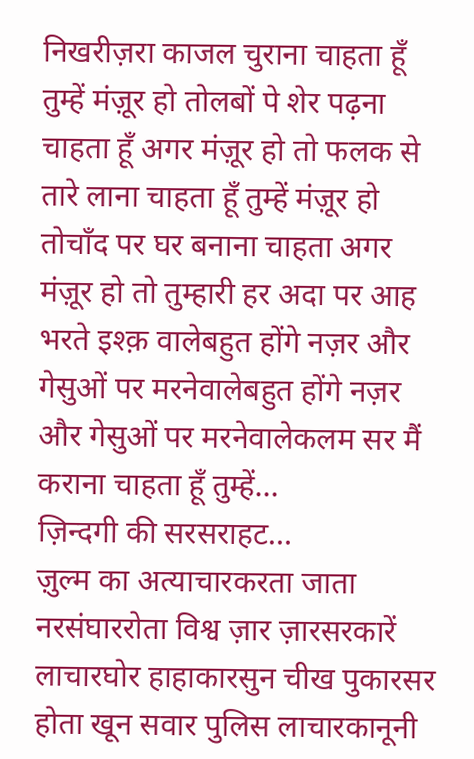निखरीज़रा काजल चुराना चाहता हूँ तुम्हें मंज़ूर हो तोलबों पे शेर पढ़ना चाहता हूँ अगर मंज़ूर हो तो फलक से तारे लाना चाहता हूँ तुम्हें मंज़ूर हो तोचाँद पर घर बनाना चाहता अगर मंज़ूर हो तो तुम्हारी हर अदा पर आह भरते इश्क़ वालेबहुत होंगे नज़र और गेसुओं पर मरनेवालेबहुत होंगे नज़र और गेसुओं पर मरनेवालेकलम सर मैं कराना चाहता हूँ तुम्हें…
ज़िन्दगी की सरसराहट…
ज़ुल्म का अत्याचारकरता जाता नरसंघाररोता विश्व ज़ार ज़ारसरकारें लाचारघोर हाहाकारसुन चीख पुकारसर होता खून सवार पुलिस लाचारकानूनी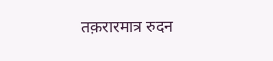तक़रारमात्र रुदन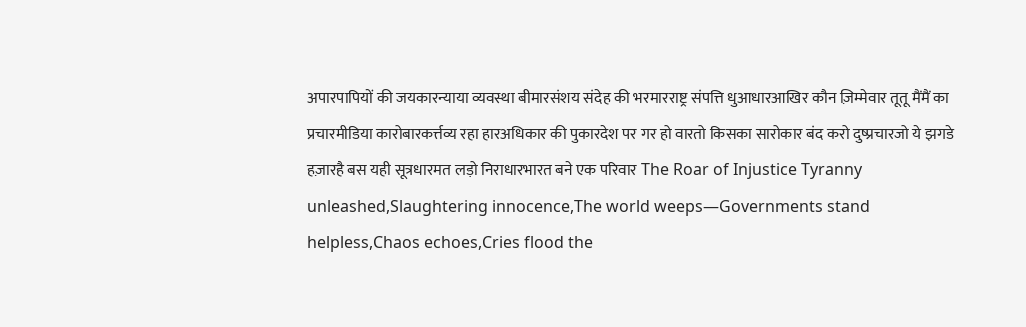अपारपापियों की जयकारन्याया व्यवस्था बीमारसंशय संदेह की भरमारराष्ट्र संपत्ति धुआधारआखिर कौन ज़िम्मेवार तूतू मैंमैं का प्रचारमीडिया कारोबारकर्त्तव्य रहा हारअधिकार की पुकारदेश पर गर हो वारतो किसका सारोकार बंद करो दुष्प्रचारजो ये झगडे हज़ारहै बस यही सूत्रधारमत लड़ो निराधारभारत बने एक परिवार The Roar of Injustice Tyranny unleashed,Slaughtering innocence,The world weeps—Governments stand helpless,Chaos echoes,Cries flood the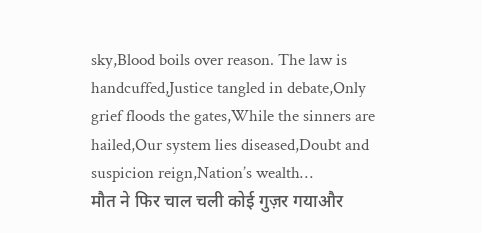sky,Blood boils over reason. The law is handcuffed,Justice tangled in debate,Only grief floods the gates,While the sinners are hailed,Our system lies diseased,Doubt and suspicion reign,Nation’s wealth…
मौत ने फिर चाल चली कोई गुज़र गयाऔर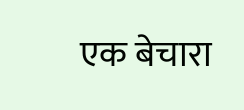एक बेचारा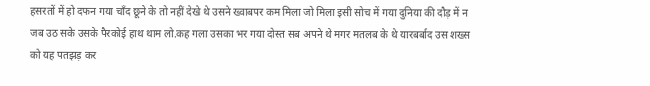हसरतों में हो दफन गया चाँद छूने के तो नहीं देखे थे उसने ख्वाबपर कम मिला जो मिला इसी सोच में गया दुनिया की दौड़ में न जब उठ सके उसके पैरकोई हाथ थाम लो.कह गला उसका भर गया दोस्त सब अपने थे मगर मतलब के थे यारबर्बाद उस शख्स को यह पतझड़ कर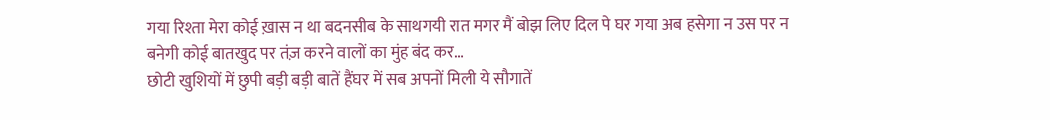गया रिश्ता मेरा कोई ख़ास न था बदनसीब के साथगयी रात मगर मैं बोझ लिए दिल पे घर गया अब हसेगा न उस पर न बनेगी कोई बातखुद पर तंज़ करने वालों का मुंह बंद कर…
छोटी खुशियों में छुपी बड़ी बड़ी बातें हैंघर में सब अपनों मिली ये सौगातें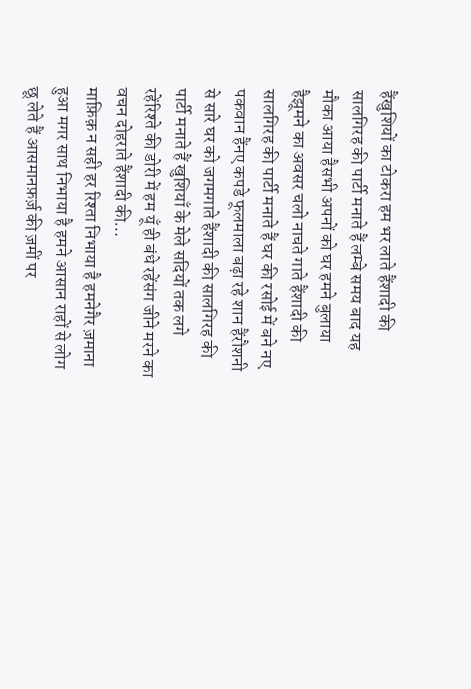हैंखुशियों का टोकरा हम भर लाते हैंशादी की सालगिरह की पार्टी मनाते हैं लम्बे समय बाद यह मौका आया हैसभी अपनों को घर हमने बुलाया हैझूमने का अवसर चलो नाचते गाते हैंशादी की सालगिरह की पार्टी मनाते हैं घर की रसोई में बने नए पकवान हैंनए कपडे फूलमाला बढ़ा रहे शान हैंरौशनी से सारे घर को जगमगाते हैंशादी की सालगिरह की पार्टी मनाते हैं खुशियाँ के मेले सदियों तक लगे रहेंरिश्ते की डोरी में हम यूँ ही बंधे रहेंसंग जीने मरने का वचन दोहराते हैंशादी की…
माफ़िक़ न सही हर रिश्ता निभाया है हमनेगैर ज़माना हुआ मगर साथ निभाया है हमने आसान राहों से लोग छू लेते हैं आसमानफ़र्ज़ की ज़मीं पर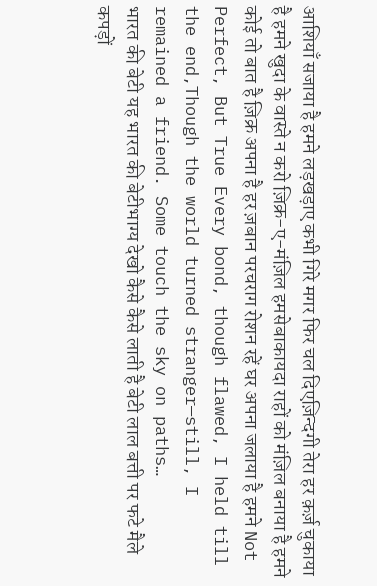आशियाँ सजाया है हमने लड़खड़ाए कभी गिरे मगर फिर चल दिएज़िन्दगी तेरा हर क़र्ज़ चुकाया है हमने खुदा के वास्ते न करो ज़िक्र-ए-मंज़िल हमसेबाकायदा राहों को मंज़िल बनाया है हमने कोई तो बात है ज़िक्र अपना है हर ज़बान परचराग रोशन रहें घर अपना जलाया है हमने Not Perfect, But True Every bond, though flawed, I held till the end,Though the world turned stranger—still, I remained a friend. Some touch the sky on paths…
भारत की बेटी यह भारत की बेटीभाग्य देखो कैसे कैसे लाती है बेटी लाल बत्ती पर फटे मैले कपड़ों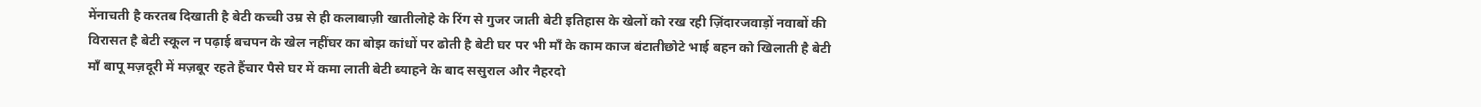मेंनाचती है करतब दिखाती है बेटी कच्ची उम्र से ही कलाबाज़ी खातीलोहे के रिंग से गुजर जाती बेटी इतिहास के खेलों को रख रही ज़िंदारजवाड़ों नवाबों की विरासत है बेटी स्कूल न पढ़ाई बचपन के खेल नहींघर का बोझ कांधों पर ढोती है बेटी घर पर भी माँ के काम काज बंटातीछोटे भाई बहन को खिलाती है बेटी माँ बापू मज़दूरी में मज़बूर रहते हैंचार पैसे घर में कमा लाती बेटी ब्याहने के बाद ससुराल और नैहरदो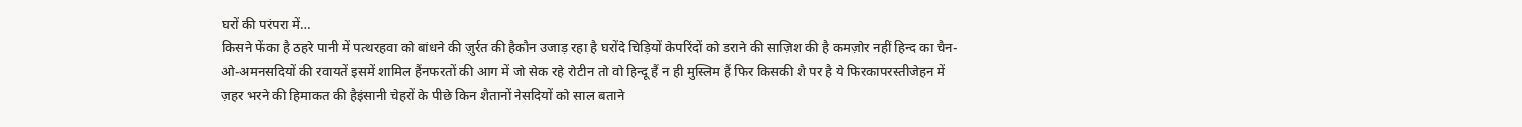घरों की परंपरा में…
किसने फेंका है ठहरे पानी में पत्थरहवा को बांधने की ज़ुर्रत की हैकौन उजाड़ रहा है घरोंदे चिड़ियों केपरिंदों को डराने की साज़िश की है कमज़ोर नहीं हिन्द का चैन-ओ-अमनसदियों की रवायतें इसमें शामिल हैंनफरतों की आग में जो सेक रहे रोटीन तो वो हिन्दू हैं न ही मुस्लिम हैं फिर किसकी शै पर है ये फिरकापरस्तीजेहन में ज़हर भरने की हिमाकत की हैइंसानी चेहरों के पीछे किन शैतानों नेसदियों को साल बताने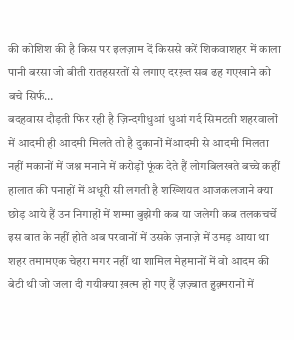की कोशिश की है किस पर इलज़ाम दें किससे करें शिकवाशहर में काला पानी बरसा जो बीती रातहसरतों से लगाए दरख़्त सब ढह गएखाने को बचे सिर्फ…
बदहवास दौड़ती फिर रही है ज़िन्दगीधुआं धुआं गर्द सिमटती शहरवालों में आदमी ही आदमी मिलते तो है दुकानों मेंआदमी से आदमी मिलता नहीं मकानों में जश्न मनाने में करोड़ों फूंक देते हैं लोगबिलखते बच्चे कहीं हालात की पनाहों में अधूरी सी लगती है शख्शियत आजकलजाने क्या छोड़ आये हैं उन निगाहों में शम्मा बुझेगी कब या जलेगी कब तलकचर्चे इस बात के नहीं होते अब परवानों में उसके ज़नाज़े में उमड़ आया था शहर तमामएक चेहरा मगर नहीं था शामिल मेहमानों में वो आदम की बेटी थी जो जला दी गयीक्या ख़त्म हो गए हैं ज़ज़्बात हुक़्मरानों में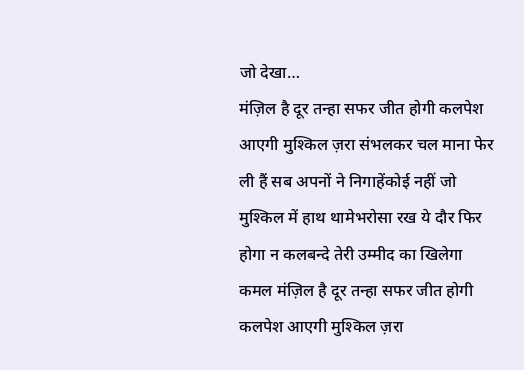जो देखा…
मंज़िल है दूर तन्हा सफर जीत होगी कलपेश आएगी मुश्किल ज़रा संभलकर चल माना फेर ली हैं सब अपनों ने निगाहेंकोई नहीं जो मुश्किल में हाथ थामेभरोसा रख ये दौर फिर होगा न कलबन्दे तेरी उम्मीद का खिलेगा कमल मंज़िल है दूर तन्हा सफर जीत होगी कलपेश आएगी मुश्किल ज़रा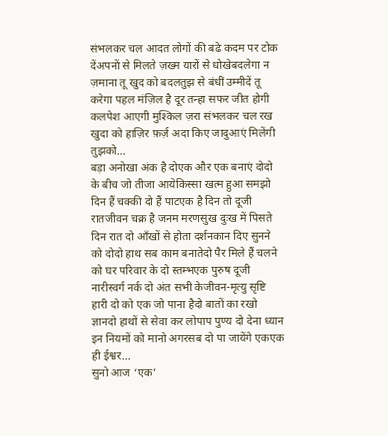संभलकर चल आदत लोगों की बढे कदम पर टोक देंअपनों से मिलते ज़ख्म यारों से धोखेबदलेगा न ज़माना तू खुद को बदलतुझ से बंधीं उम्मीदें तू करेगा पहल मंज़िल है दूर तन्हा सफर जीत होगी कलपेश आएगी मुश्किल ज़रा संभलकर चल रख खुदा को हाज़िर फ़र्ज़ अदा किए जादुआएं मिलेंगी तुझको…
बड़ा अनोखा अंक है दोएक और एक बनाएं दोदो के बीच जो तीजा आयेकिस्सा खत्म हुआ समझो दिन हैं चक्की दो हैं पाटएक है दिन तो दूजी रातजीवन चक्र है जनम मरणसुख दुःख में पिसते दिन रात दो आँखों से होता दर्शनकान दिए सुनने को दोदो हाथ सब काम बनातेदो पैर मिले हैं चलने को घर परिवार के दो स्तम्भएक पुरुष दूजी नारीस्वर्ग नर्क दो अंत सभी केजीवन-मृत्यु सृष्टि हारी दो को एक जो पाना हैदो बातों का रखो ज्ञानदो हाथों से सेवा कर लोपाप पुण्य दो देना ध्यान इन नियमों को मानो अगरसब दो पा जायेंगे एकएक ही ईश्वर…
सुनो आज ‘एक’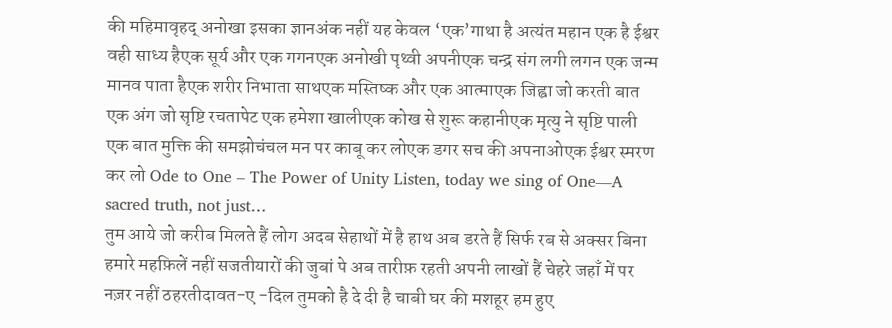की महिमावृहद् अनोखा इसका ज्ञानअंक नहीं यह केवल ‘एक’गाथा है अत्यंत महान एक है ईश्वर वही साध्य हैएक सूर्य और एक गगनएक अनोखी पृथ्वी अपनीएक चन्द्र संग लगी लगन एक जन्म मानव पाता हैएक शरीर निभाता साथएक मस्तिष्क और एक आत्माएक जिह्वा जो करती बात एक अंग जो सृष्टि रचतापेट एक हमेशा खालीएक कोख से शुरू कहानीएक मृत्यु ने सृष्टि पाली एक बात मुक्ति की समझोचंचल मन पर काबू कर लोएक डगर सच की अपनाओएक ईश्वर स्मरण कर लो Ode to One – The Power of Unity Listen, today we sing of One—A sacred truth, not just…
तुम आये जो करीब मिलते हैं लोग अदब सेहाथों में है हाथ अब डरते हैं सिर्फ रब से अक्सर बिना हमारे महफ़िलें नहीं सजतीयारों की जुबां पे अब तारीफ़ रहती अपनी लाखों हैं चेहरे जहाँ में पर नज़र नहीं ठहरतीदावत-ए -दिल तुमको है दे दी है चाबी घर की मशहूर हम हुए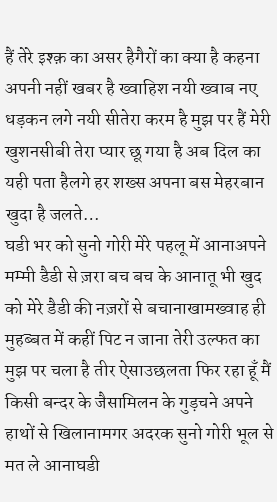हैं तेरे इश्क़ का असर हैगैरों का क्या है कहना अपनी नहीं खबर है ख्वाहिश नयी ख्वाब नए धड़कन लगे नयी सीतेरा करम है मुझ पर हैं मेरी खुशनसीबी तेरा प्यार छू गया है अब दिल का यही पता हैलगे हर शख्स अपना बस मेहरबान खुदा है जलते…
घडी भर को सुनो गोरी मेरे पहलू में आनाअपने मम्मी डैडी से ज़रा बच बच के आनातू भी खुद को मेरे डैडी की नज़रों से बचानाखामख्वाह ही मुहब्बत में कहीं पिट न जाना तेरी उल्फत का मुझ पर चला है तीर ऐसाउछलता फिर रहा हूँ मैं किसी बन्दर के जैसामिलन के गुड़चने अपने हाथों से खिलानामगर अदरक सुनो गोरी भूल से मत ले आनाघडी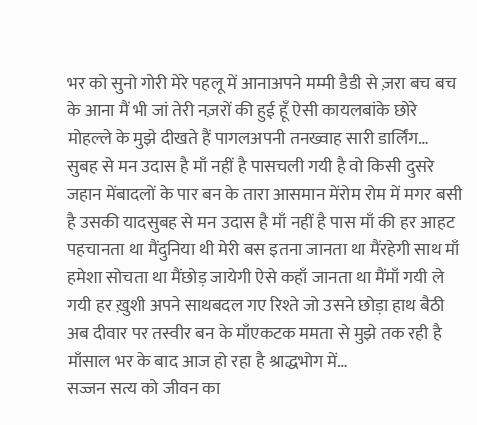भर को सुनो गोरी मेरे पहलू में आनाअपने मम्मी डैडी से ज़रा बच बच के आना मैं भी जां तेरी नज़रों की हुई हूँ ऐसी कायलबांके छोरे मोहल्ले के मुझे दीखते हैं पागलअपनी तनख्वाह सारी डार्लिंग…
सुबह से मन उदास है माँ नहीं है पासचली गयी है वो किसी दुसरे जहान मेंबादलों के पार बन के तारा आसमान मेंरोम रोम में मगर बसी है उसकी यादसुबह से मन उदास है माँ नहीं है पास माँ की हर आहट पहचानता था मैंदुनिया थी मेरी बस इतना जानता था मैंरहेगी साथ माँ हमेशा सोचता था मैंछोड़ जायेगी ऐसे कहाँ जानता था मैंमाँ गयी ले गयी हर ख़ुशी अपने साथबदल गए रिश्ते जो उसने छोड़ा हाथ बैठी अब दीवार पर तस्वीर बन के माँएकटक ममता से मुझे तक रही है माँसाल भर के बाद आज हो रहा है श्राद्धभोग में…
सज्जन सत्य को जीवन का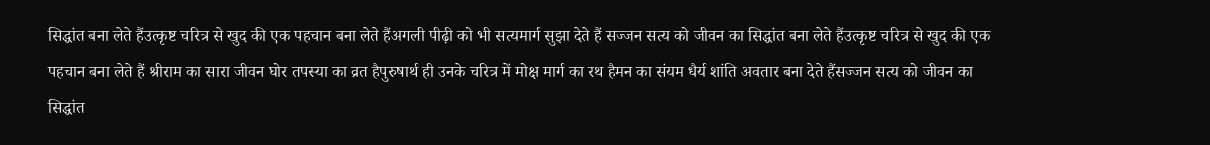सिद्धांत बना लेते हैंउत्कृष्ट चरित्र से खुद की एक पहचान बना लेते हैंअगली पीढ़ी को भी सत्यमार्ग सुझा देते हैं सज्जन सत्य को जीवन का सिद्धांत बना लेते हैंउत्कृष्ट चरित्र से खुद की एक पहचान बना लेते हैं श्रीराम का सारा जीवन घोर तपस्या का व्रत हैपुरुषार्थ ही उनके चरित्र में मोक्ष मार्ग का रथ हैमन का संयम धैर्य शांति अवतार बना देते हैंसज्जन सत्य को जीवन का सिद्धांत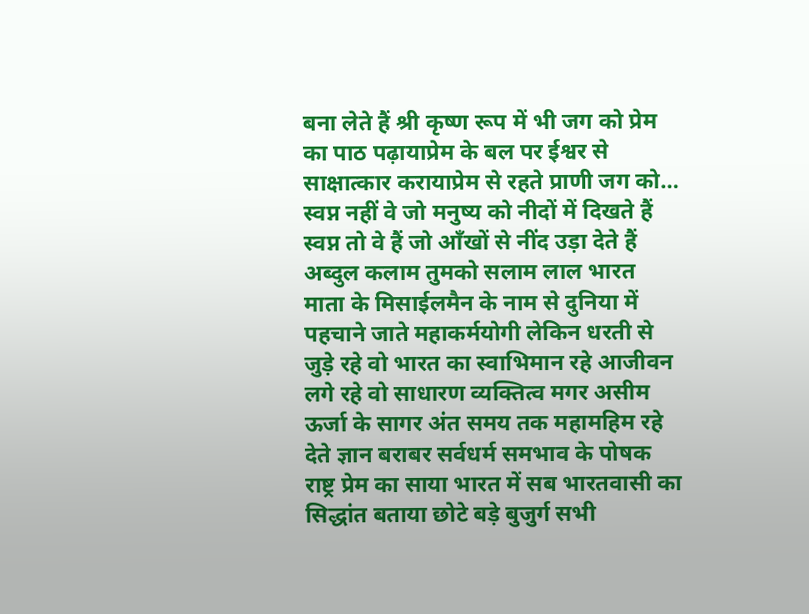बना लेते हैं श्री कृष्ण रूप में भी जग को प्रेम का पाठ पढ़ायाप्रेम के बल पर ईश्वर से साक्षात्कार करायाप्रेम से रहते प्राणी जग को…
स्वप्न नहीं वे जो मनुष्य को नीदों में दिखते हैं स्वप्न तो वे हैं जो आँखों से नींद उड़ा देते हैं अब्दुल कलाम तुमको सलाम लाल भारत माता के मिसाईलमैन के नाम से दुनिया में पहचाने जाते महाकर्मयोगी लेकिन धरती से जुड़े रहे वो भारत का स्वाभिमान रहे आजीवन लगे रहे वो साधारण व्यक्तित्व मगर असीम ऊर्जा के सागर अंत समय तक महामहिम रहे देते ज्ञान बराबर सर्वधर्म समभाव के पोषक राष्ट्र प्रेम का साया भारत में सब भारतवासी का सिद्धांत बताया छोटे बड़े बुजुर्ग सभी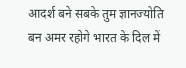आदर्श बने सबके तुम ज्ञानज्योति बन अमर रहोगे भारत के दिल में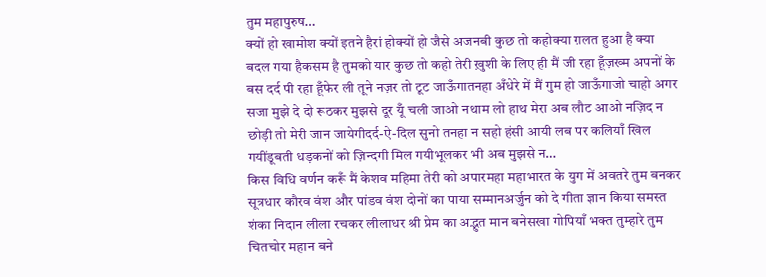तुम महापुरुष…
क्यों हो खामोश क्यों इतने हैरां होक्यों हो जैसे अजनबी कुछ तो कहोक्या ग़लत हुआ है क्या बदल गया हैकसम है तुमको यार कुछ तो कहो तेरी ख़ुशी के लिए ही मैं जी रहा हूँज़ख्म अपनों के बस दर्द पी रहा हूँफेर ली तूने नज़र तो टूट जाऊँगातनहा अँधेरे में मैं गुम हो जाऊँगाजो चाहो अगर सजा मुझे दे दो रूठकर मुझसे दूर यूँ चली जाओ नथाम लो हाथ मेरा अब लौट आओ नज़िद न छोड़ी तो मेरी जान जायेगीदर्द-ऐ-दिल सुनो तनहा न सहो हंसी आयी लब पर कलियाँ खिल गयींडूबती धड़कनों को ज़िन्दगी मिल गयीभूलकर भी अब मुझसे न…
किस विधि वर्णन करूँ मैं केशव महिमा तेरी को अपारमहा महाभारत के युग में अवतरे तुम बनकर सूत्रधार कौरव वंश और पांडव वंश दोनों का पाया सम्मानअर्जुन को दे गीता ज्ञान किया समस्त शंका निदान लीला रचकर लीलाधर श्री प्रेम का अद्भुत मान बनेसखा गोपियाँ भक्त तुम्हारे तुम चितचोर महान बने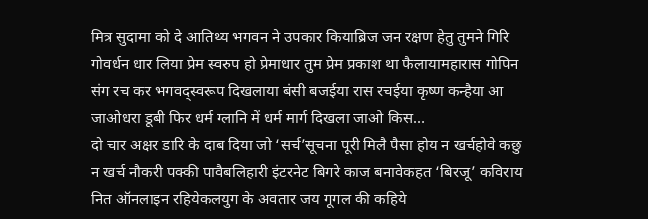मित्र सुदामा को दे आतिथ्य भगवन ने उपकार कियाब्रिज जन रक्षण हेतु तुमने गिरि गोवर्धन धार लिया प्रेम स्वरुप हो प्रेमाधार तुम प्रेम प्रकाश था फैलायामहारास गोपिन संग रच कर भगवद्स्वरूप दिखलाया बंसी बजईया रास रचईया कृष्ण कन्हैया आ जाओधरा डूबी फिर धर्म ग्लानि में धर्म मार्ग दिखला जाओ किस…
दो चार अक्षर डारि के दाब दिया जो ‘सर्च’सूचना पूरी मिलै पैसा होय न खर्चहोवे कछु न खर्च नौकरी पक्की पावैबलिहारी इंटरनेट बिगरे काज बनावेकहत ‘बिरजू’ कविराय नित ऑनलाइन रहियेकलयुग के अवतार जय गूगल की कहिये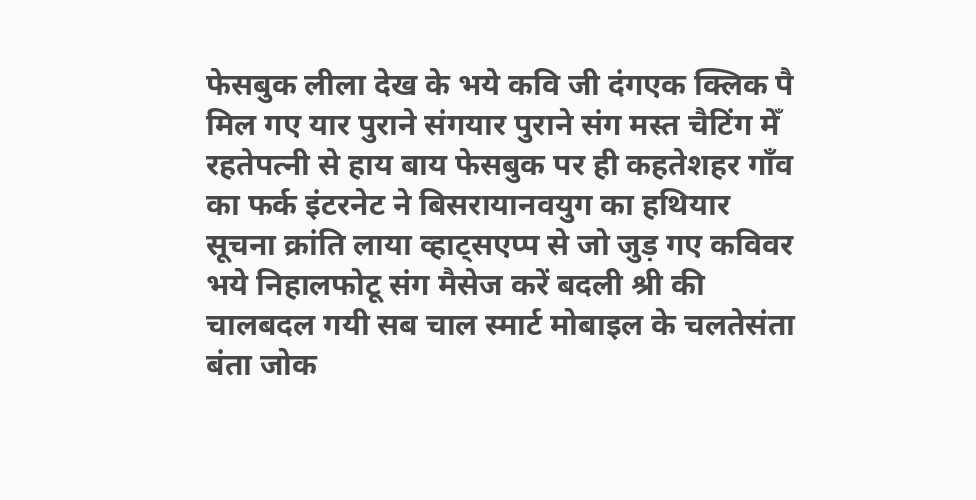फेसबुक लीला देख के भये कवि जी दंगएक क्लिक पै मिल गए यार पुराने संगयार पुराने संग मस्त चैटिंग मेँ रहतेपत्नी से हाय बाय फेसबुक पर ही कहतेशहर गाँव का फर्क इंटरनेट ने बिसरायानवयुग का हथियार सूचना क्रांति लाया व्हाट्सएप्प से जो जुड़ गए कविवर भये निहालफोटू संग मैसेज करें बदली श्री की चालबदल गयी सब चाल स्मार्ट मोबाइल के चलतेसंता बंता जोक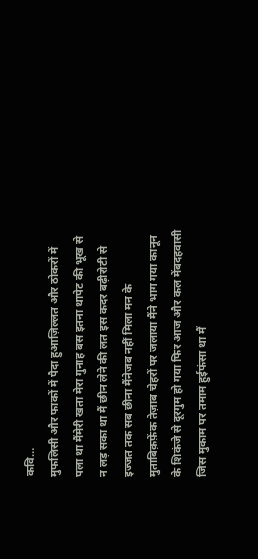कवि…
मुफलिसी और फाकों में पैदा हुआज़िल्लत और ठोकरों में पला था मैंमेरी खता मेरा गुनाह बस इतना थापेट की भूख से न लड़ सका था मैं छीन लेने की लत इस कदर बढ़ीरोटी से इज्जत तक सब छीना मैंनेजब नहीं मिला मन के मुताबिक़फ़ेंक तेज़ाब चेहरों पर जलाया मैंने भाग गया कानून के शिकंजे से दूरगुम हो गया फिर आज और कल मेंबदहवासी जिस मुकाम पर तमाम हुईफंसा था मैं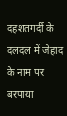दहशतगर्दी के दलदल में जेहाद के नाम पर बरपाया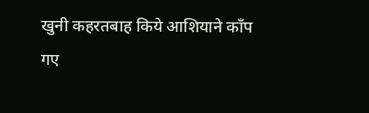खुनी कहरतबाह किये आशियाने काँप गए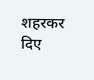शहरकर दिए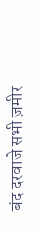बंद दरवाजे सभी ज़मीर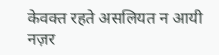केवक्त रहते असलियत न आयी नज़र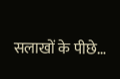सलाखों के पीछे…